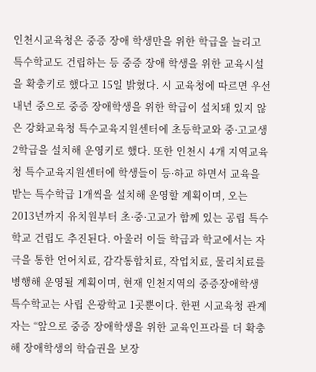인천시교육청은 중증 장애 학생만을 위한 학급을 늘리고 특수학교도 건립하는 등 중증 장애 학생을 위한 교육시설을 확충키로 했다고 15일 밝혔다. 시 교육청에 따르면 우선 내년 중으로 중증 장애학생을 위한 학급이 설치돼 있지 않은 강화교육청 특수교육지원센터에 초등학교와 중·고교생 2학급을 설치해 운영키로 했다. 또한 인천시 4개 지역교육청 특수교육지원센터에 학생들이 등·하교 하면서 교육을 받는 특수학급 1개씩을 설치해 운영할 계획이며, 오는 2013년까지 유치원부터 초·중·고교가 함께 있는 공립 특수학교 건립도 추진된다. 아울러 이들 학급과 학교에서는 자극을 통한 언어치료, 감각통합치료, 작업치료, 물리치료를 병행해 운영될 계획이며, 현재 인천지역의 중증장애학생 특수학교는 사립 은광학교 1곳뿐이다. 한편 시교육청 관계자는 “앞으로 중증 장애학생을 위한 교육인프라를 더 확충해 장애학생의 학습권을 보장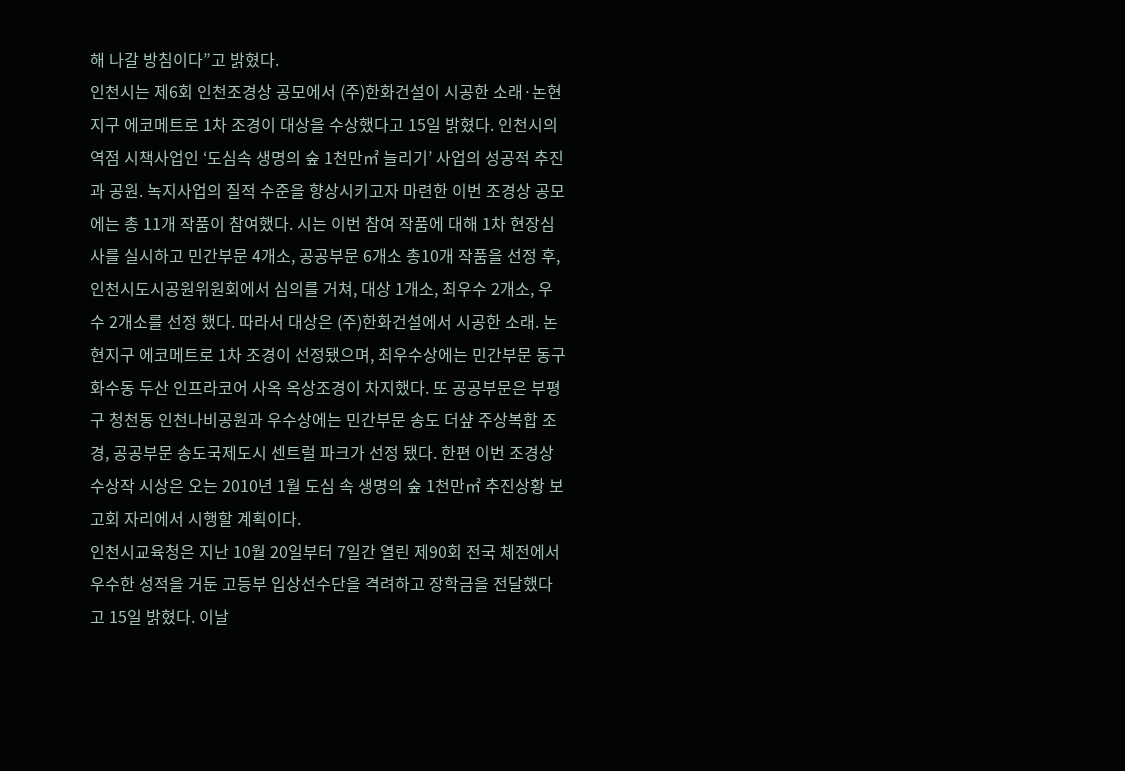해 나갈 방침이다”고 밝혔다.
인천시는 제6회 인천조경상 공모에서 (주)한화건설이 시공한 소래·논현지구 에코메트로 1차 조경이 대상을 수상했다고 15일 밝혔다. 인천시의 역점 시책사업인 ‘도심속 생명의 숲 1천만㎡ 늘리기’ 사업의 성공적 추진과 공원. 녹지사업의 질적 수준을 향상시키고자 마련한 이번 조경상 공모에는 총 11개 작품이 참여했다. 시는 이번 참여 작품에 대해 1차 현장심사를 실시하고 민간부문 4개소, 공공부문 6개소 총10개 작품을 선정 후, 인천시도시공원위원회에서 심의를 거쳐, 대상 1개소, 최우수 2개소, 우수 2개소를 선정 했다. 따라서 대상은 (주)한화건설에서 시공한 소래. 논현지구 에코메트로 1차 조경이 선정됐으며, 최우수상에는 민간부문 동구 화수동 두산 인프라코어 사옥 옥상조경이 차지했다. 또 공공부문은 부평구 청천동 인천나비공원과 우수상에는 민간부문 송도 더샾 주상복합 조경, 공공부문 송도국제도시 센트럴 파크가 선정 됐다. 한편 이번 조경상 수상작 시상은 오는 2010년 1월 도심 속 생명의 숲 1천만㎡ 추진상황 보고회 자리에서 시행할 계획이다.
인천시교육청은 지난 10월 20일부터 7일간 열린 제90회 전국 체전에서 우수한 성적을 거둔 고등부 입상선수단을 격려하고 장학금을 전달했다고 15일 밝혔다. 이날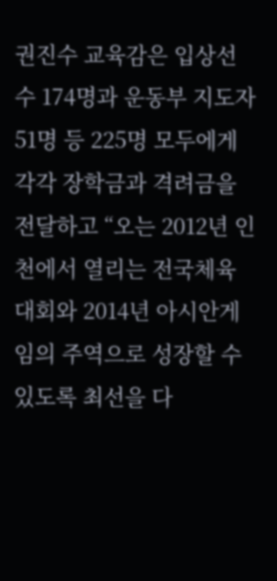권진수 교육감은 입상선수 174명과 운동부 지도자 51명 등 225명 모두에게 각각 장학금과 격려금을 전달하고 “오는 2012년 인천에서 열리는 전국체육대회와 2014년 아시안게임의 주역으로 성장할 수 있도록 최선을 다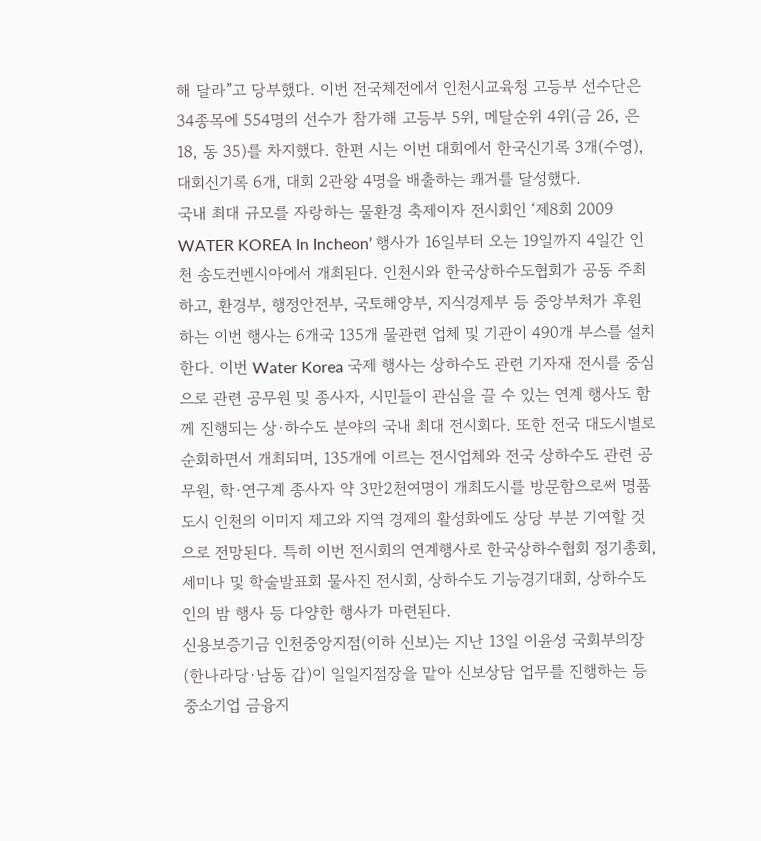해 달라”고 당부했다. 이번 전국체전에서 인천시교육청 고등부 선수단은 34종목에 554명의 선수가 참가해 고등부 5위, 메달순위 4위(금 26, 은 18, 동 35)를 차지했다. 한편 시는 이번 대회에서 한국신기록 3개(수영), 대회신기록 6개, 대회 2관왕 4명을 배출하는 쾌거를 달성했다.
국내 최대 규모를 자랑하는 물환경 축제이자 전시회인 ‘제8회 2009 WATER KOREA In Incheon’ 행사가 16일부터 오는 19일까지 4일간 인천 송도컨벤시아에서 개최된다. 인천시와 한국상하수도협회가 공동 주최하고, 환경부, 행정안전부, 국토해양부, 지식경제부 등 중앙부처가 후원하는 이번 행사는 6개국 135개 물관련 업체 및 기관이 490개 부스를 설치한다. 이번 Water Korea 국제 행사는 상하수도 관련 기자재 전시를 중심으로 관련 공무원 및 종사자, 시민들이 관심을 끌 수 있는 연계 행사도 함께 진행되는 상·하수도 분야의 국내 최대 전시회다. 또한 전국 대도시별로 순회하면서 개최되며, 135개에 이르는 전시업체와 전국 상하수도 관련 공무원, 학·연구계 종사자 약 3만2천여명이 개최도시를 방문함으로써 명품도시 인천의 이미지 제고와 지역 경제의 활성화에도 상당 부분 기여할 것으로 전망된다. 특히 이번 전시회의 연계행사로 한국상하수협회 정기총회, 세미나 및 학술발표회 물사진 전시회, 상하수도 기능경기대회, 상하수도인의 밤 행사 등 다양한 행사가 마련된다.
신용보증기금 인천중앙지점(이하 신보)는 지난 13일 이윤성 국회부의장(한나라당·남동 갑)이 일일지점장을 맡아 신보상담 업무를 진행하는 등 중소기업 금융지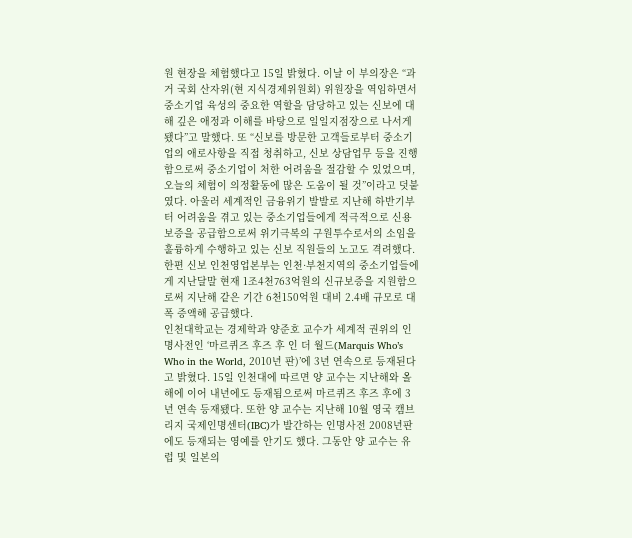원 현장을 체험했다고 15일 밝혔다. 이날 이 부의장은 “과거 국회 산자위(현 지식경제위원회) 위원장을 역임하면서 중소기업 육성의 중요한 역할을 담당하고 있는 신보에 대해 깊은 애정과 이해를 바탕으로 일일지점장으로 나서게 됐다”고 말했다. 또 “신보를 방문한 고객들로부터 중소기업의 애로사항을 직접 청취하고, 신보 상담업무 등을 진행함으로써 중소기업이 처한 어려움을 절감할 수 있었으며, 오늘의 체험이 의정활동에 많은 도움이 될 것”이라고 덧붙였다. 아울러 세계적인 금융위기 발발로 지난해 하반기부터 어려움을 겪고 있는 중소기업들에게 적극적으로 신용보증을 공급함으로써 위기극복의 구원투수로서의 소임을 훌륭하게 수행하고 있는 신보 직원들의 노고도 격려했다. 한편 신보 인천영업본부는 인천·부천지역의 중소기업들에게 지난달말 현재 1조4천763억원의 신규보증을 지원함으로써 지난해 같은 기간 6천150억원 대비 2.4배 규모로 대폭 증액해 공급했다.
인천대학교는 경제학과 양준호 교수가 세계적 권위의 인명사전인 ‘마르퀴즈 후즈 후 인 더 월드(Marquis Who’s Who in the World, 2010년 판)’에 3년 연속으로 등재된다고 밝혔다. 15일 인천대에 따르면 양 교수는 지난해와 올해에 이어 내년에도 등재됨으로써 마르퀴즈 후즈 후에 3년 연속 등재됐다. 또한 양 교수는 지난해 10월 영국 캠브리지 국제인명센터(IBC)가 발간하는 인명사전 2008년판에도 등재되는 영예를 안기도 했다. 그동안 양 교수는 유럽 및 일본의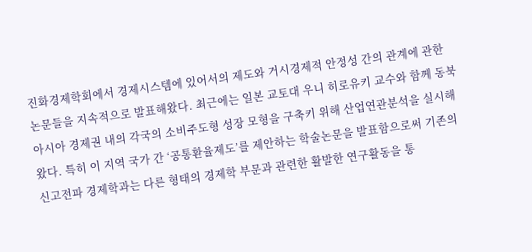진화경제학회에서 경제시스템에 있어서의 제도와 거시경제적 안정성 간의 관계에 관한 논문들을 지속적으로 발표해왔다. 최근에는 일본 교토대 우니 히로유키 교수와 함께 동북아시아 경제권 내의 각국의 소비주도형 성장 모형을 구축키 위해 산업연관분석을 실시해왔다. 특히 이 지역 국가 간 ‘공통환율제도’를 제안하는 학술논문을 발표함으로써 기존의 신고전파 경제학과는 다른 형태의 경제학 부문과 관련한 활발한 연구활동을 통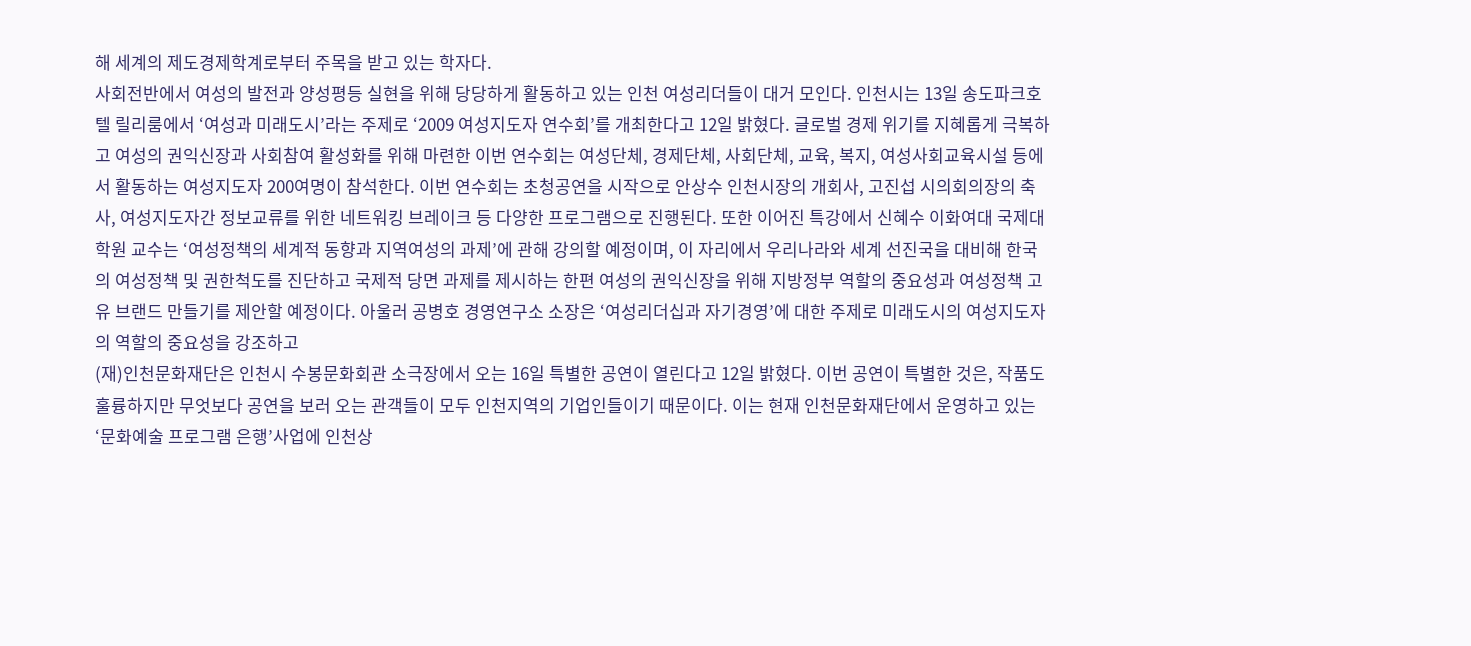해 세계의 제도경제학계로부터 주목을 받고 있는 학자다.
사회전반에서 여성의 발전과 양성평등 실현을 위해 당당하게 활동하고 있는 인천 여성리더들이 대거 모인다. 인천시는 13일 송도파크호텔 릴리룸에서 ‘여성과 미래도시’라는 주제로 ‘2009 여성지도자 연수회’를 개최한다고 12일 밝혔다. 글로벌 경제 위기를 지혜롭게 극복하고 여성의 권익신장과 사회참여 활성화를 위해 마련한 이번 연수회는 여성단체, 경제단체, 사회단체, 교육, 복지, 여성사회교육시설 등에서 활동하는 여성지도자 200여명이 참석한다. 이번 연수회는 초청공연을 시작으로 안상수 인천시장의 개회사, 고진섭 시의회의장의 축사, 여성지도자간 정보교류를 위한 네트워킹 브레이크 등 다양한 프로그램으로 진행된다. 또한 이어진 특강에서 신혜수 이화여대 국제대학원 교수는 ‘여성정책의 세계적 동향과 지역여성의 과제’에 관해 강의할 예정이며, 이 자리에서 우리나라와 세계 선진국을 대비해 한국의 여성정책 및 권한척도를 진단하고 국제적 당면 과제를 제시하는 한편 여성의 권익신장을 위해 지방정부 역할의 중요성과 여성정책 고유 브랜드 만들기를 제안할 예정이다. 아울러 공병호 경영연구소 소장은 ‘여성리더십과 자기경영’에 대한 주제로 미래도시의 여성지도자의 역할의 중요성을 강조하고
(재)인천문화재단은 인천시 수봉문화회관 소극장에서 오는 16일 특별한 공연이 열린다고 12일 밝혔다. 이번 공연이 특별한 것은, 작품도 훌륭하지만 무엇보다 공연을 보러 오는 관객들이 모두 인천지역의 기업인들이기 때문이다. 이는 현재 인천문화재단에서 운영하고 있는 ‘문화예술 프로그램 은행’사업에 인천상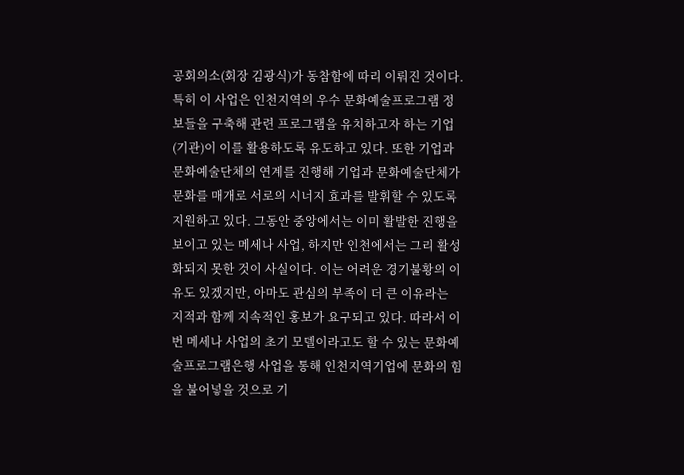공회의소(회장 김광식)가 동참함에 따리 이뤄진 것이다. 특히 이 사업은 인천지역의 우수 문화예술프로그램 정보들을 구축해 관련 프로그램을 유치하고자 하는 기업(기관)이 이를 활용하도록 유도하고 있다. 또한 기업과 문화예술단체의 연계를 진행해 기업과 문화예술단체가 문화를 매개로 서로의 시너지 효과를 발휘할 수 있도록 지원하고 있다. 그동안 중앙에서는 이미 활발한 진행을 보이고 있는 메세나 사업, 하지만 인천에서는 그리 활성화되지 못한 것이 사실이다. 이는 어려운 경기불황의 이유도 있겠지만, 아마도 관심의 부족이 더 큰 이유라는 지적과 함께 지속적인 홍보가 요구되고 있다. 따라서 이번 메세나 사업의 초기 모델이라고도 할 수 있는 문화예술프로그램은행 사업을 통해 인천지역기업에 문화의 힘을 불어넣을 것으로 기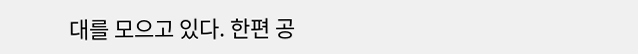대를 모으고 있다. 한편 공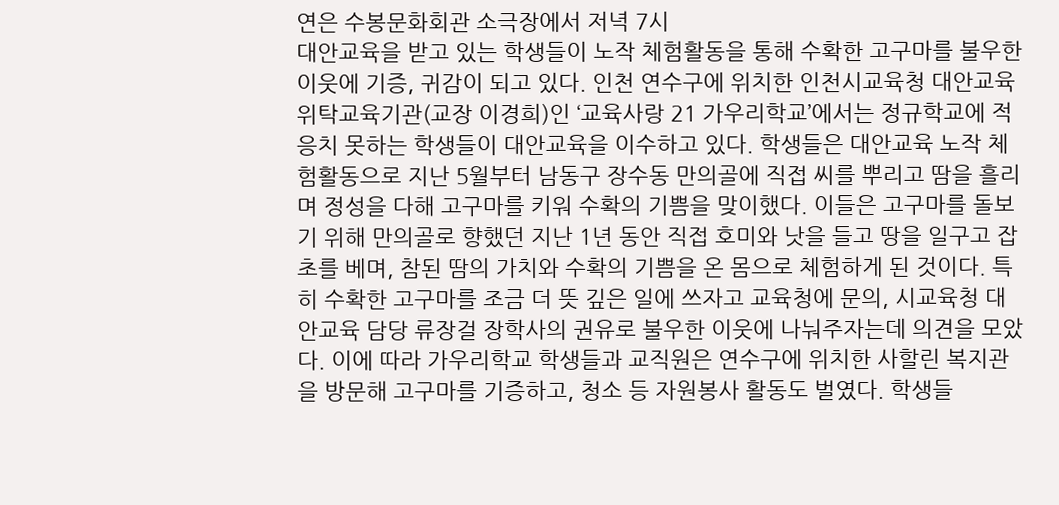연은 수봉문화회관 소극장에서 저녁 7시
대안교육을 받고 있는 학생들이 노작 체험활동을 통해 수확한 고구마를 불우한 이웃에 기증, 귀감이 되고 있다. 인천 연수구에 위치한 인천시교육청 대안교육위탁교육기관(교장 이경희)인 ‘교육사랑 21 가우리학교’에서는 정규학교에 적응치 못하는 학생들이 대안교육을 이수하고 있다. 학생들은 대안교육 노작 체험활동으로 지난 5월부터 남동구 장수동 만의골에 직접 씨를 뿌리고 땀을 흘리며 정성을 다해 고구마를 키워 수확의 기쁨을 맞이했다. 이들은 고구마를 돌보기 위해 만의골로 향했던 지난 1년 동안 직접 호미와 낫을 들고 땅을 일구고 잡초를 베며, 참된 땀의 가치와 수확의 기쁨을 온 몸으로 체험하게 된 것이다. 특히 수확한 고구마를 조금 더 뜻 깊은 일에 쓰자고 교육청에 문의, 시교육청 대안교육 담당 류장걸 장학사의 권유로 불우한 이웃에 나눠주자는데 의견을 모았다. 이에 따라 가우리학교 학생들과 교직원은 연수구에 위치한 사할린 복지관을 방문해 고구마를 기증하고, 청소 등 자원봉사 활동도 벌였다. 학생들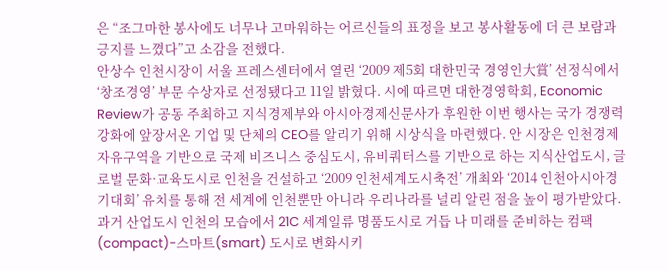은 “조그마한 봉사에도 너무나 고마워하는 어르신들의 표정을 보고 봉사활동에 더 큰 보람과 긍지를 느꼈다”고 소감을 전했다.
안상수 인천시장이 서울 프레스센터에서 열린 ‘2009 제5회 대한민국 경영인大賞’ 선정식에서 ‘창조경영’ 부문 수상자로 선정됐다고 11일 밝혔다. 시에 따르면 대한경영학회, Economic Review가 공동 주최하고 지식경제부와 아시아경제신문사가 후원한 이번 행사는 국가 경쟁력 강화에 앞장서온 기업 및 단체의 CEO를 알리기 위해 시상식을 마련했다. 안 시장은 인천경제자유구역을 기반으로 국제 비즈니스 중심도시, 유비쿼터스를 기반으로 하는 지식산업도시, 글로벌 문화·교육도시로 인천을 건설하고 ‘2009 인천세계도시축전’ 개최와 ‘2014 인천아시아경기대회’ 유치를 통해 전 세계에 인천뿐만 아니라 우리나라를 널리 알린 점을 높이 평가받았다. 과거 산업도시 인천의 모습에서 21C 세계일류 명품도시로 거듭 나 미래를 준비하는 컴팩(compact)-스마트(smart) 도시로 변화시키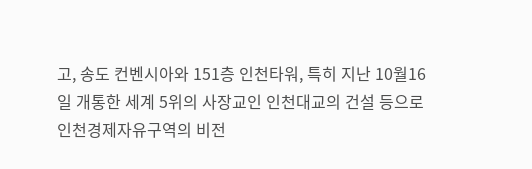고, 송도 컨벤시아와 151층 인천타워, 특히 지난 10월16일 개통한 세계 5위의 사장교인 인천대교의 건설 등으로 인천경제자유구역의 비전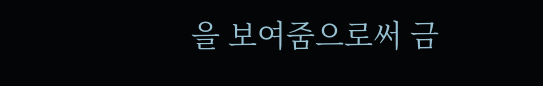을 보여줌으로써 금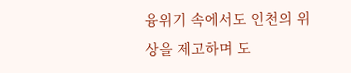융위기 속에서도 인천의 위상을 제고하며 도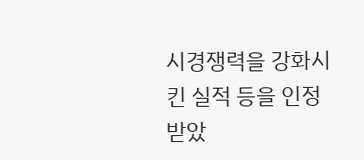시경쟁력을 강화시킨 실적 등을 인정 받았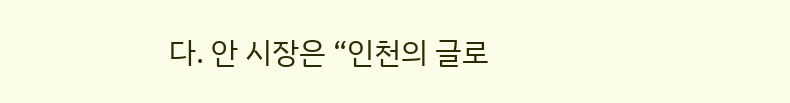다. 안 시장은 “인천의 글로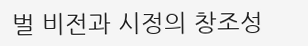벌 비전과 시정의 창조성